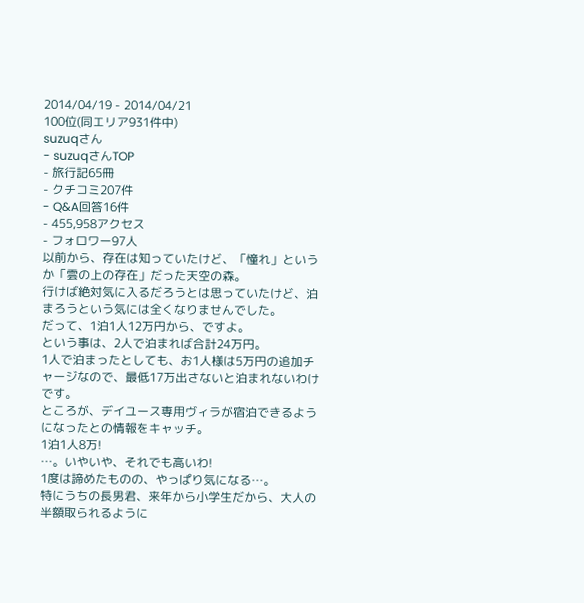2014/04/19 - 2014/04/21
100位(同エリア931件中)
suzuqさん
- suzuqさんTOP
- 旅行記65冊
- クチコミ207件
- Q&A回答16件
- 455,958アクセス
- フォロワー97人
以前から、存在は知っていたけど、「憧れ」というか「雲の上の存在」だった天空の森。
行けば絶対気に入るだろうとは思っていたけど、泊まろうという気には全くなりませんでした。
だって、1泊1人12万円から、ですよ。
という事は、2人で泊まれば合計24万円。
1人で泊まったとしても、お1人様は5万円の追加チャージなので、最低17万出さないと泊まれないわけです。
ところが、デイユース専用ヴィラが宿泊できるようになったとの情報をキャッチ。
1泊1人8万!
…。いやいや、それでも高いわ!
1度は諦めたものの、やっぱり気になる…。
特にうちの長男君、来年から小学生だから、大人の半額取られるように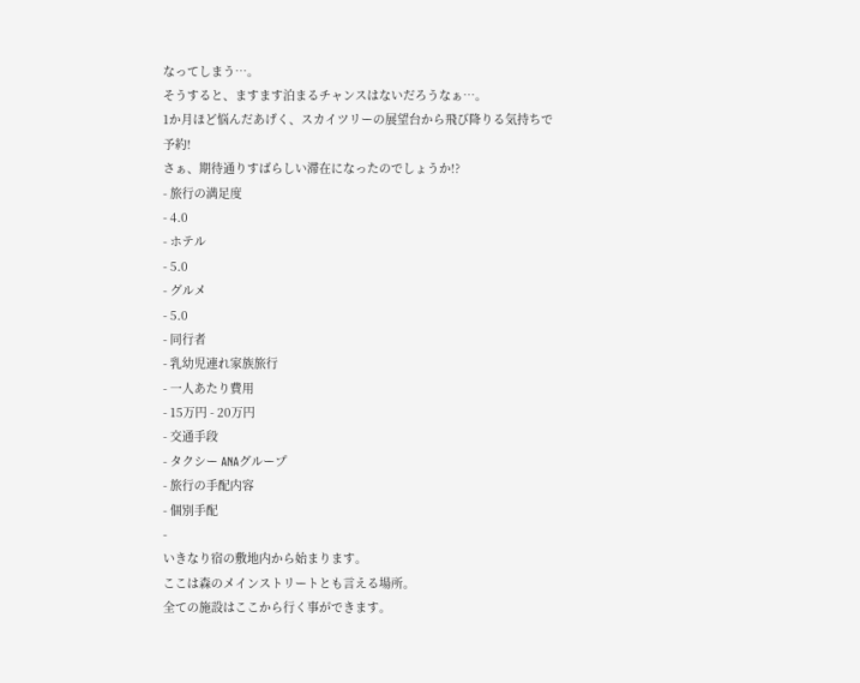なってしまう…。
そうすると、ますます泊まるチャンスはないだろうなぁ…。
1か月ほど悩んだあげく、スカイツリーの展望台から飛び降りる気持ちで予約!
さぁ、期待通りすばらしい滞在になったのでしょうか!?
- 旅行の満足度
- 4.0
- ホテル
- 5.0
- グルメ
- 5.0
- 同行者
- 乳幼児連れ家族旅行
- 一人あたり費用
- 15万円 - 20万円
- 交通手段
- タクシー ANAグループ
- 旅行の手配内容
- 個別手配
-
いきなり宿の敷地内から始まります。
ここは森のメインストリートとも言える場所。
全ての施設はここから行く事ができます。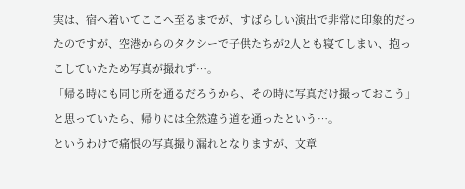実は、宿へ着いてここへ至るまでが、すばらしい演出で非常に印象的だったのですが、空港からのタクシーで子供たちが2人とも寝てしまい、抱っこしていたため写真が撮れず…。
「帰る時にも同じ所を通るだろうから、その時に写真だけ撮っておこう」と思っていたら、帰りには全然違う道を通ったという…。
というわけで痛恨の写真撮り漏れとなりますが、文章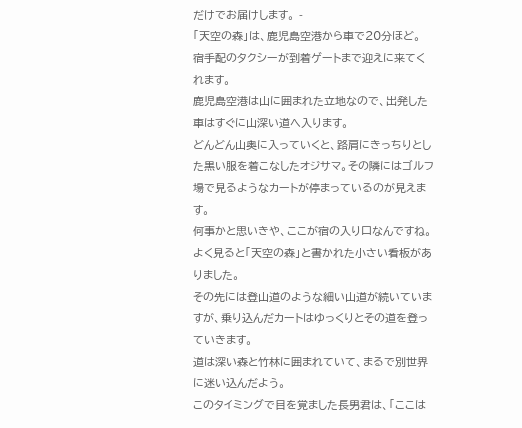だけでお届けします。 -
「天空の森」は、鹿児島空港から車で20分ほど。
宿手配のタクシーが到着ゲートまで迎えに来てくれます。
鹿児島空港は山に囲まれた立地なので、出発した車はすぐに山深い道へ入ります。
どんどん山奥に入っていくと、路肩にきっちりとした黒い服を着こなしたオジサマ。その隣にはゴルフ場で見るようなカートが停まっているのが見えます。
何事かと思いきや、ここが宿の入り口なんですね。よく見ると「天空の森」と書かれた小さい看板がありました。
その先には登山道のような細い山道が続いていますが、乗り込んだカートはゆっくりとその道を登っていきます。
道は深い森と竹林に囲まれていて、まるで別世界に迷い込んだよう。
このタイミングで目を覚ました長男君は、「ここは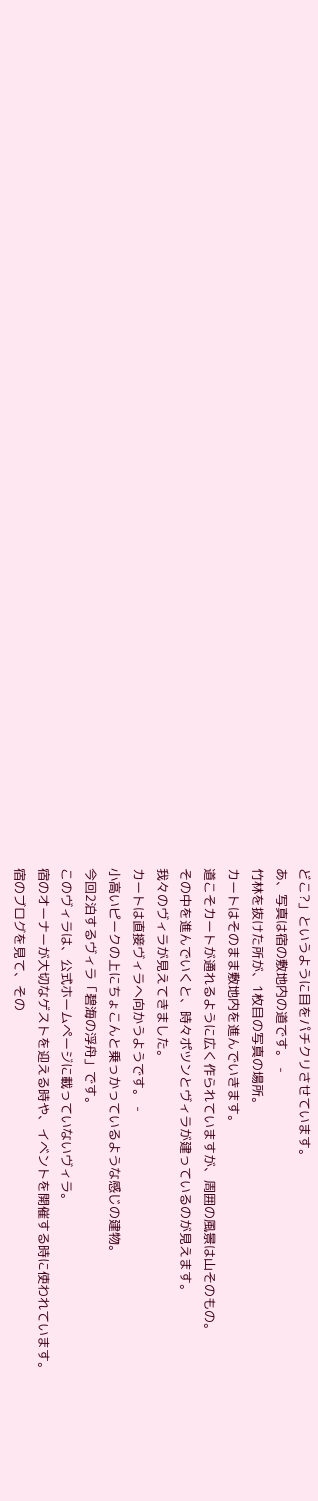どこ?」というように目をパチクリさせています。
あ、写真は宿の敷地内の道です。 -
竹林を抜けた所が、1枚目の写真の場所。
カートはそのまま敷地内を進んでいきます。
道こそカートが通れるように広く作られていますが、周囲の風景は山そのもの。
その中を進んでいくと、時々ポツンとヴィラが建っているのが見えます。
我々のヴィラが見えてきました。
カートは直接ヴィラへ向かうようです。 -
小高いピークの上にちょこんと乗っかっているような感じの建物。
今回2泊するヴィラ「碧海の浮舟」です。
このヴィラは、公式ホームページに載っていないヴィラ。
宿のオーナーが大切なゲストを迎える時や、イベントを開催する時に使われています。
宿のブログを見て、その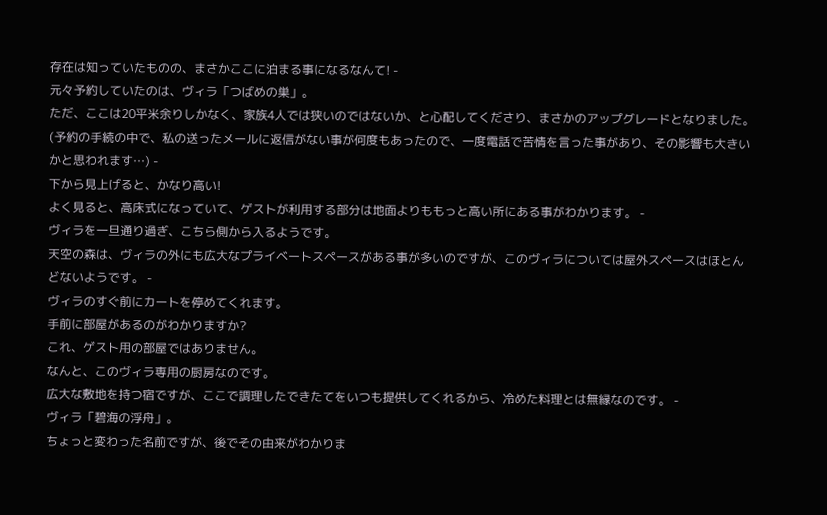存在は知っていたものの、まさかここに泊まる事になるなんて! -
元々予約していたのは、ヴィラ「つばめの巣」。
ただ、ここは20平米余りしかなく、家族4人では狭いのではないか、と心配してくださり、まさかのアップグレードとなりました。
(予約の手続の中で、私の送ったメールに返信がない事が何度もあったので、一度電話で苦情を言った事があり、その影響も大きいかと思われます…) -
下から見上げると、かなり高い!
よく見ると、高床式になっていて、ゲストが利用する部分は地面よりももっと高い所にある事がわかります。 -
ヴィラを一旦通り過ぎ、こちら側から入るようです。
天空の森は、ヴィラの外にも広大なプライベートスペースがある事が多いのですが、このヴィラについては屋外スペースはほとんどないようです。 -
ヴィラのすぐ前にカートを停めてくれます。
手前に部屋があるのがわかりますか?
これ、ゲスト用の部屋ではありません。
なんと、このヴィラ専用の厨房なのです。
広大な敷地を持つ宿ですが、ここで調理したできたてをいつも提供してくれるから、冷めた料理とは無縁なのです。 -
ヴィラ「碧海の浮舟」。
ちょっと変わった名前ですが、後でその由来がわかりま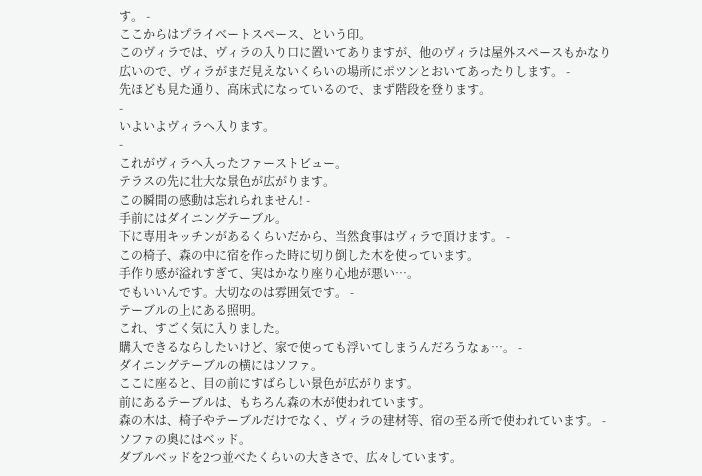す。 -
ここからはプライベートスペース、という印。
このヴィラでは、ヴィラの入り口に置いてありますが、他のヴィラは屋外スペースもかなり広いので、ヴィラがまだ見えないくらいの場所にポツンとおいてあったりします。 -
先ほども見た通り、高床式になっているので、まず階段を登ります。
-
いよいよヴィラへ入ります。
-
これがヴィラへ入ったファーストビュー。
テラスの先に壮大な景色が広がります。
この瞬間の感動は忘れられません! -
手前にはダイニングテーブル。
下に専用キッチンがあるくらいだから、当然食事はヴィラで頂けます。 -
この椅子、森の中に宿を作った時に切り倒した木を使っています。
手作り感が溢れすぎて、実はかなり座り心地が悪い…。
でもいいんです。大切なのは雰囲気です。 -
テーブルの上にある照明。
これ、すごく気に入りました。
購入できるならしたいけど、家で使っても浮いてしまうんだろうなぁ…。 -
ダイニングテーブルの横にはソファ。
ここに座ると、目の前にすばらしい景色が広がります。
前にあるテーブルは、もちろん森の木が使われています。
森の木は、椅子やテーブルだけでなく、ヴィラの建材等、宿の至る所で使われています。 -
ソファの奥にはベッド。
ダブルベッドを2つ並べたくらいの大きさで、広々しています。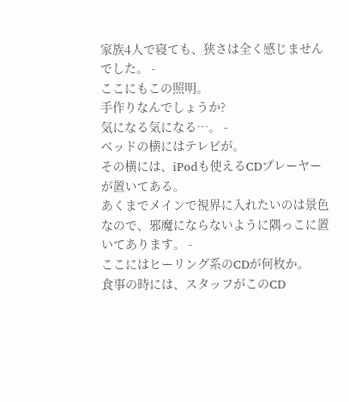家族4人で寝ても、狭さは全く感じませんでした。 -
ここにもこの照明。
手作りなんでしょうか?
気になる気になる…。 -
ベッドの横にはテレビが。
その横には、iPodも使えるCDプレーヤーが置いてある。
あくまでメインで視界に入れたいのは景色なので、邪魔にならないように隅っこに置いてあります。 -
ここにはヒーリング系のCDが何枚か。
食事の時には、スタッフがこのCD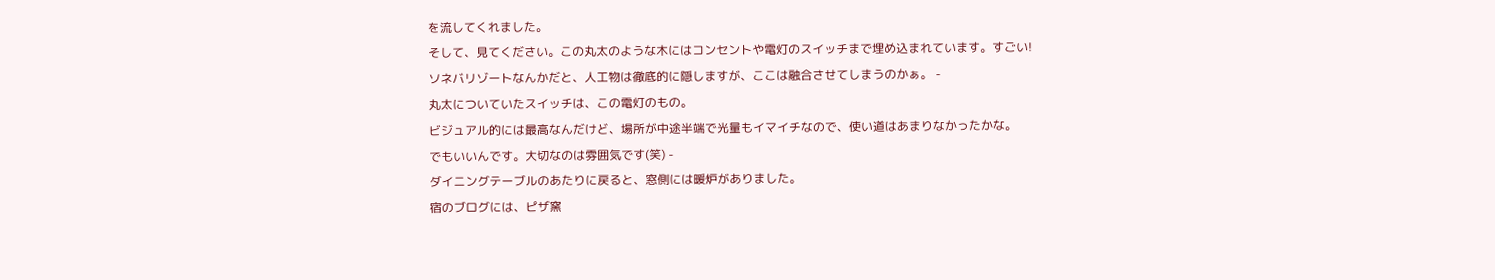を流してくれました。
そして、見てください。この丸太のような木にはコンセントや電灯のスイッチまで埋め込まれています。すごい!
ソネバリゾートなんかだと、人工物は徹底的に隠しますが、ここは融合させてしまうのかぁ。 -
丸太についていたスイッチは、この電灯のもの。
ビジュアル的には最高なんだけど、場所が中途半端で光量もイマイチなので、使い道はあまりなかったかな。
でもいいんです。大切なのは雰囲気です(笑) -
ダイニングテーブルのあたりに戻ると、窓側には暖炉がありました。
宿のブログには、ピザ窯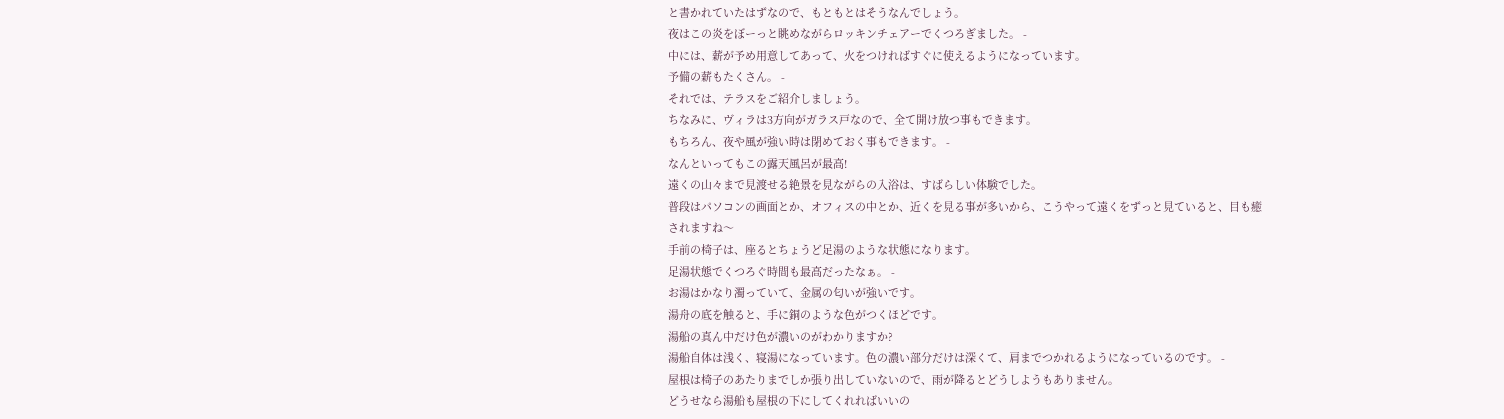と書かれていたはずなので、もともとはそうなんでしょう。
夜はこの炎をぼーっと眺めながらロッキンチェアーでくつろぎました。 -
中には、薪が予め用意してあって、火をつければすぐに使えるようになっています。
予備の薪もたくさん。 -
それでは、テラスをご紹介しましょう。
ちなみに、ヴィラは3方向がガラス戸なので、全て開け放つ事もできます。
もちろん、夜や風が強い時は閉めておく事もできます。 -
なんといってもこの露天風呂が最高!
遠くの山々まで見渡せる絶景を見ながらの入浴は、すばらしい体験でした。
普段はパソコンの画面とか、オフィスの中とか、近くを見る事が多いから、こうやって遠くをずっと見ていると、目も癒されますね〜
手前の椅子は、座るとちょうど足湯のような状態になります。
足湯状態でくつろぐ時間も最高だったなぁ。 -
お湯はかなり濁っていて、金属の匂いが強いです。
湯舟の底を触ると、手に銅のような色がつくほどです。
湯船の真ん中だけ色が濃いのがわかりますか?
湯船自体は浅く、寝湯になっています。色の濃い部分だけは深くて、肩までつかれるようになっているのです。 -
屋根は椅子のあたりまでしか張り出していないので、雨が降るとどうしようもありません。
どうせなら湯船も屋根の下にしてくれればいいの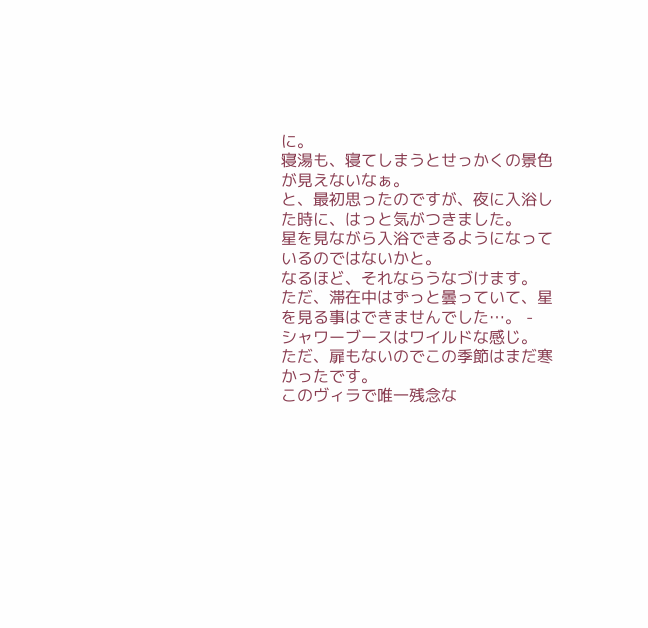に。
寝湯も、寝てしまうとせっかくの景色が見えないなぁ。
と、最初思ったのですが、夜に入浴した時に、はっと気がつきました。
星を見ながら入浴できるようになっているのではないかと。
なるほど、それならうなづけます。
ただ、滞在中はずっと曇っていて、星を見る事はできませんでした…。 -
シャワーブースはワイルドな感じ。
ただ、扉もないのでこの季節はまだ寒かったです。
このヴィラで唯一残念な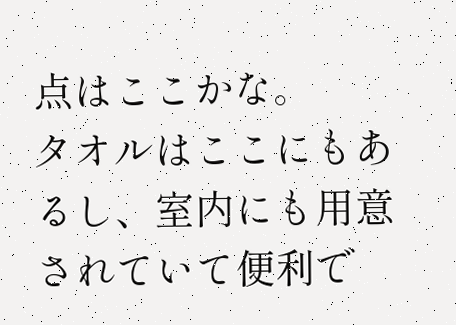点はここかな。
タオルはここにもあるし、室内にも用意されていて便利で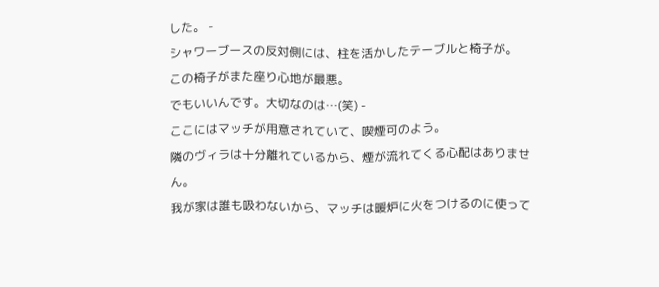した。 -
シャワーブースの反対側には、柱を活かしたテーブルと椅子が。
この椅子がまた座り心地が最悪。
でもいいんです。大切なのは…(笑) -
ここにはマッチが用意されていて、喫煙可のよう。
隣のヴィラは十分離れているから、煙が流れてくる心配はありません。
我が家は誰も吸わないから、マッチは暖炉に火をつけるのに使って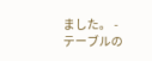ました。 -
テーブルの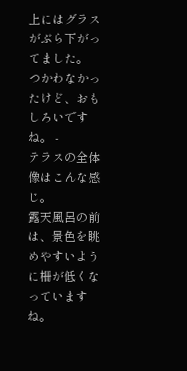上にはグラスがぶら下がってました。
つかわなかったけど、おもしろいですね。 -
テラスの全体像はこんな感じ。
露天風呂の前は、景色を眺めやすいように柵が低くなっていますね。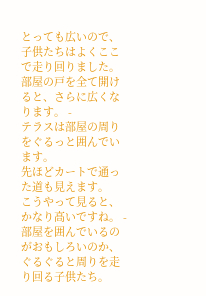とっても広いので、子供たちはよくここで走り回りました。
部屋の戸を全て開けると、さらに広くなります。 -
テラスは部屋の周りをぐるっと囲んでいます。
先ほどカートで通った道も見えます。
こうやって見ると、かなり高いですね。 -
部屋を囲んでいるのがおもしろいのか、ぐるぐると周りを走り回る子供たち。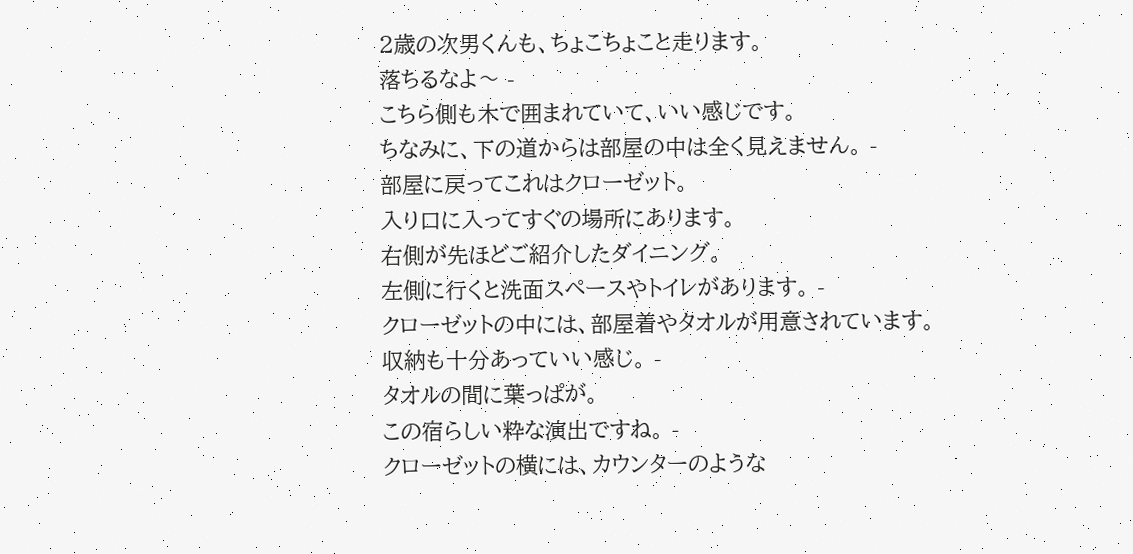2歳の次男くんも、ちょこちょこと走ります。
落ちるなよ〜 -
こちら側も木で囲まれていて、いい感じです。
ちなみに、下の道からは部屋の中は全く見えません。 -
部屋に戻ってこれはクローゼット。
入り口に入ってすぐの場所にあります。
右側が先ほどご紹介したダイニング。
左側に行くと洗面スペースやトイレがあります。 -
クローゼットの中には、部屋着やタオルが用意されています。
収納も十分あっていい感じ。 -
タオルの間に葉っぱが。
この宿らしい粋な演出ですね。 -
クローゼットの横には、カウンターのような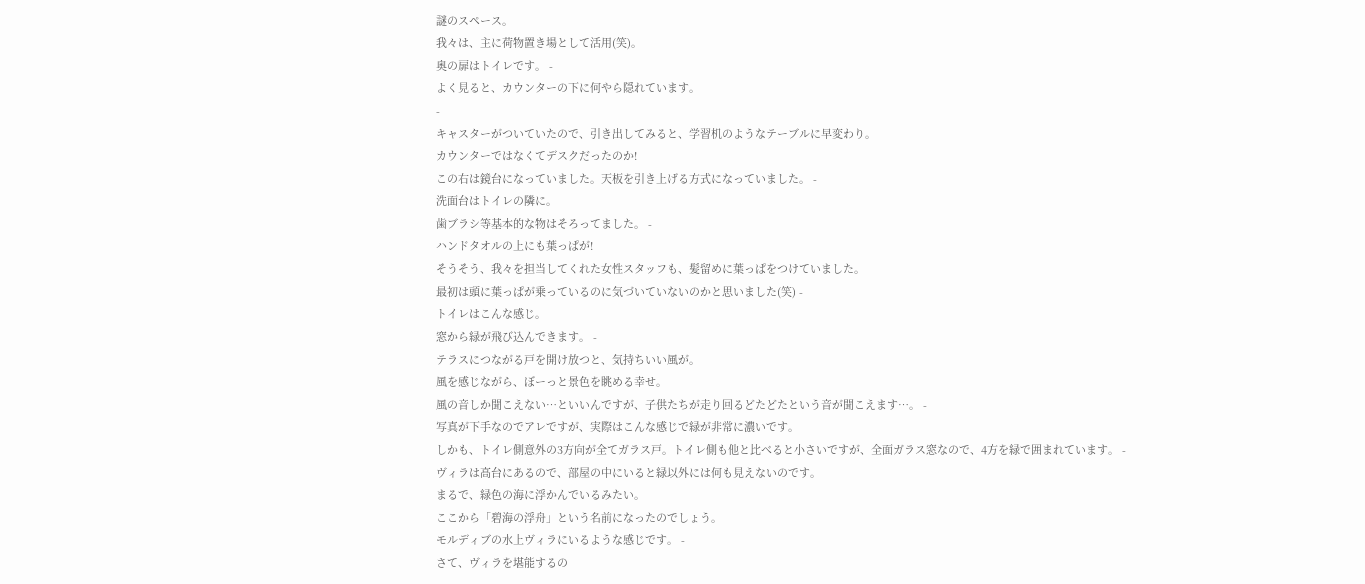謎のスペース。
我々は、主に荷物置き場として活用(笑)。
奥の扉はトイレです。 -
よく見ると、カウンターの下に何やら隠れています。
-
キャスターがついていたので、引き出してみると、学習机のようなテーブルに早変わり。
カウンターではなくてデスクだったのか!
この右は鏡台になっていました。天板を引き上げる方式になっていました。 -
洗面台はトイレの隣に。
歯ブラシ等基本的な物はそろってました。 -
ハンドタオルの上にも葉っぱが!
そうそう、我々を担当してくれた女性スタッフも、髪留めに葉っぱをつけていました。
最初は頭に葉っぱが乗っているのに気づいていないのかと思いました(笑) -
トイレはこんな感じ。
窓から緑が飛び込んできます。 -
テラスにつながる戸を開け放つと、気持ちいい風が。
風を感じながら、ぼーっと景色を眺める幸せ。
風の音しか聞こえない…といいんですが、子供たちが走り回るどたどたという音が聞こえます…。 -
写真が下手なのでアレですが、実際はこんな感じで緑が非常に濃いです。
しかも、トイレ側意外の3方向が全てガラス戸。トイレ側も他と比べると小さいですが、全面ガラス窓なので、4方を緑で囲まれています。 -
ヴィラは高台にあるので、部屋の中にいると緑以外には何も見えないのです。
まるで、緑色の海に浮かんでいるみたい。
ここから「碧海の浮舟」という名前になったのでしょう。
モルディブの水上ヴィラにいるような感じです。 -
さて、ヴィラを堪能するの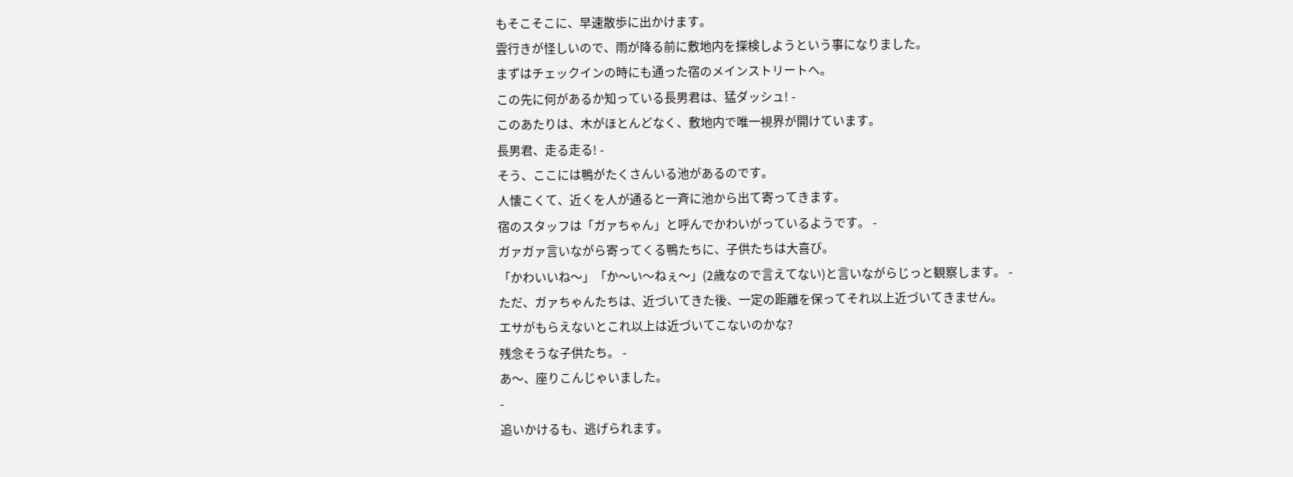もそこそこに、早速散歩に出かけます。
雲行きが怪しいので、雨が降る前に敷地内を探検しようという事になりました。
まずはチェックインの時にも通った宿のメインストリートへ。
この先に何があるか知っている長男君は、猛ダッシュ! -
このあたりは、木がほとんどなく、敷地内で唯一視界が開けています。
長男君、走る走る! -
そう、ここには鴨がたくさんいる池があるのです。
人懐こくて、近くを人が通ると一斉に池から出て寄ってきます。
宿のスタッフは「ガァちゃん」と呼んでかわいがっているようです。 -
ガァガァ言いながら寄ってくる鴨たちに、子供たちは大喜び。
「かわいいね〜」「か〜い〜ねぇ〜」(2歳なので言えてない)と言いながらじっと観察します。 -
ただ、ガァちゃんたちは、近づいてきた後、一定の距離を保ってそれ以上近づいてきません。
エサがもらえないとこれ以上は近づいてこないのかな?
残念そうな子供たち。 -
あ〜、座りこんじゃいました。
-
追いかけるも、逃げられます。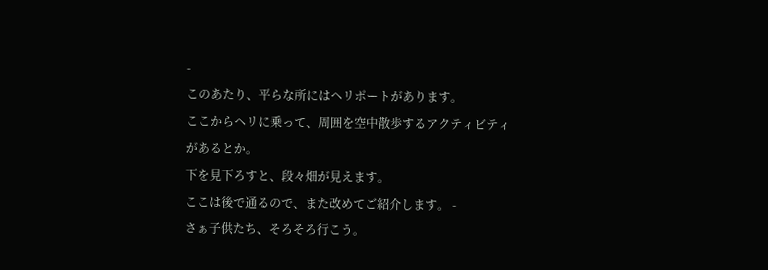-
このあたり、平らな所にはヘリポートがあります。
ここからヘリに乗って、周囲を空中散歩するアクティビティがあるとか。
下を見下ろすと、段々畑が見えます。
ここは後で通るので、また改めてご紹介します。 -
さぁ子供たち、そろそろ行こう。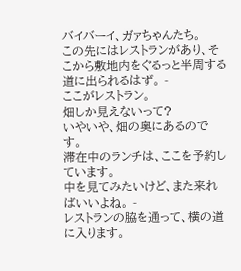バイバーイ、ガァちゃんたち。
この先にはレストランがあり、そこから敷地内をぐるっと半周する道に出られるはず。 -
ここがレストラン。
畑しか見えないって?
いやいや、畑の奥にあるのです。
滞在中のランチは、ここを予約しています。
中を見てみたいけど、また来ればいいよね。 -
レストランの脇を通って、横の道に入ります。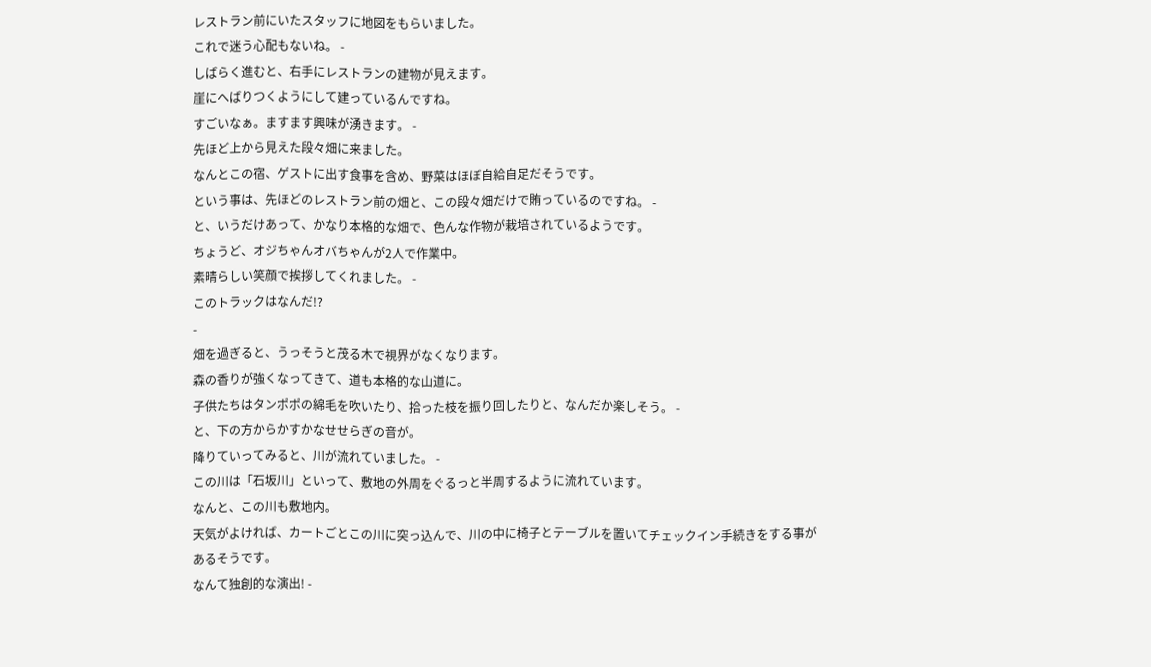レストラン前にいたスタッフに地図をもらいました。
これで迷う心配もないね。 -
しばらく進むと、右手にレストランの建物が見えます。
崖にへばりつくようにして建っているんですね。
すごいなぁ。ますます興味が湧きます。 -
先ほど上から見えた段々畑に来ました。
なんとこの宿、ゲストに出す食事を含め、野菜はほぼ自給自足だそうです。
という事は、先ほどのレストラン前の畑と、この段々畑だけで賄っているのですね。 -
と、いうだけあって、かなり本格的な畑で、色んな作物が栽培されているようです。
ちょうど、オジちゃんオバちゃんが2人で作業中。
素晴らしい笑顔で挨拶してくれました。 -
このトラックはなんだ!?
-
畑を過ぎると、うっそうと茂る木で視界がなくなります。
森の香りが強くなってきて、道も本格的な山道に。
子供たちはタンポポの綿毛を吹いたり、拾った枝を振り回したりと、なんだか楽しそう。 -
と、下の方からかすかなせせらぎの音が。
降りていってみると、川が流れていました。 -
この川は「石坂川」といって、敷地の外周をぐるっと半周するように流れています。
なんと、この川も敷地内。
天気がよければ、カートごとこの川に突っ込んで、川の中に椅子とテーブルを置いてチェックイン手続きをする事があるそうです。
なんて独創的な演出! -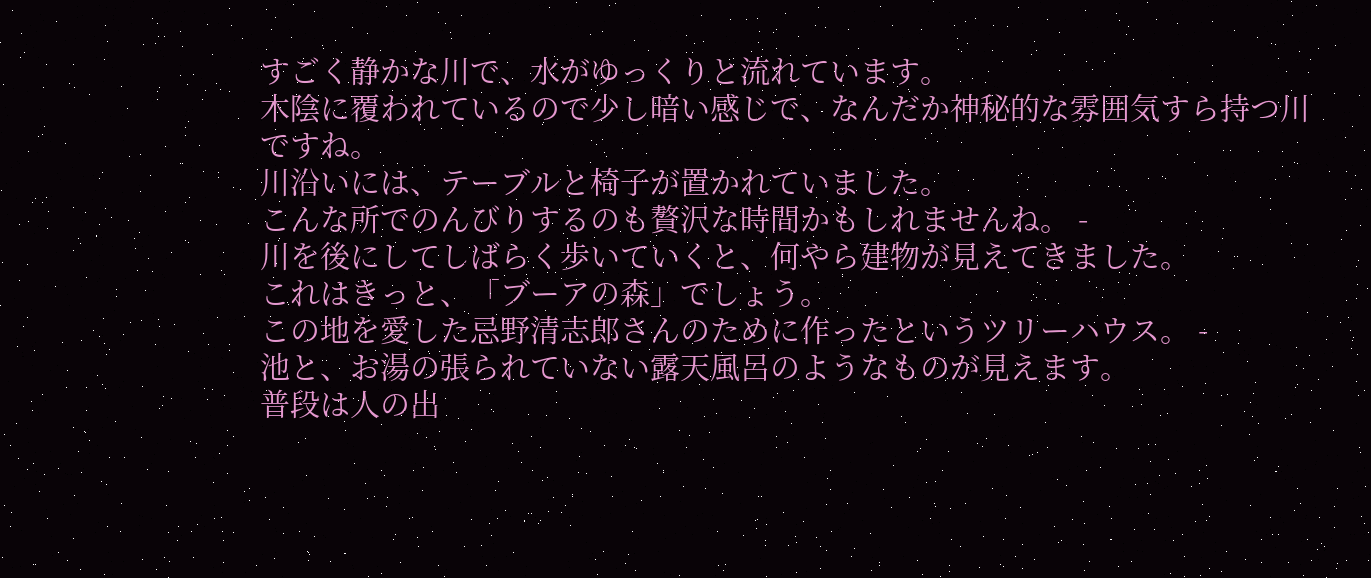すごく静かな川で、水がゆっくりと流れています。
木陰に覆われているので少し暗い感じで、なんだか神秘的な雰囲気すら持つ川ですね。
川沿いには、テーブルと椅子が置かれていました。
こんな所でのんびりするのも贅沢な時間かもしれませんね。 -
川を後にしてしばらく歩いていくと、何やら建物が見えてきました。
これはきっと、「ブーアの森」でしょう。
この地を愛した忌野清志郎さんのために作ったというツリーハウス。 -
池と、お湯の張られていない露天風呂のようなものが見えます。
普段は人の出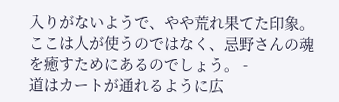入りがないようで、やや荒れ果てた印象。
ここは人が使うのではなく、忌野さんの魂を癒すためにあるのでしょう。 -
道はカートが通れるように広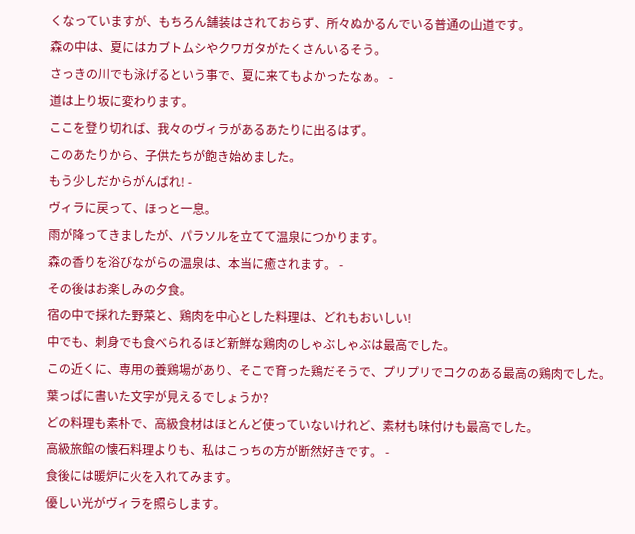くなっていますが、もちろん舗装はされておらず、所々ぬかるんでいる普通の山道です。
森の中は、夏にはカブトムシやクワガタがたくさんいるそう。
さっきの川でも泳げるという事で、夏に来てもよかったなぁ。 -
道は上り坂に変わります。
ここを登り切れば、我々のヴィラがあるあたりに出るはず。
このあたりから、子供たちが飽き始めました。
もう少しだからがんばれ! -
ヴィラに戻って、ほっと一息。
雨が降ってきましたが、パラソルを立てて温泉につかります。
森の香りを浴びながらの温泉は、本当に癒されます。 -
その後はお楽しみの夕食。
宿の中で採れた野菜と、鶏肉を中心とした料理は、どれもおいしい!
中でも、刺身でも食べられるほど新鮮な鶏肉のしゃぶしゃぶは最高でした。
この近くに、専用の養鶏場があり、そこで育った鶏だそうで、プリプリでコクのある最高の鶏肉でした。
葉っぱに書いた文字が見えるでしょうか?
どの料理も素朴で、高級食材はほとんど使っていないけれど、素材も味付けも最高でした。
高級旅館の懐石料理よりも、私はこっちの方が断然好きです。 -
食後には暖炉に火を入れてみます。
優しい光がヴィラを照らします。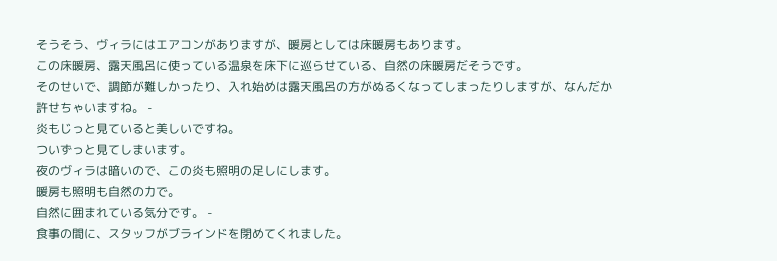そうそう、ヴィラにはエアコンがありますが、暖房としては床暖房もあります。
この床暖房、露天風呂に使っている温泉を床下に巡らせている、自然の床暖房だそうです。
そのせいで、調節が難しかったり、入れ始めは露天風呂の方がぬるくなってしまったりしますが、なんだか許せちゃいますね。 -
炎もじっと見ていると美しいですね。
ついずっと見てしまいます。
夜のヴィラは暗いので、この炎も照明の足しにします。
暖房も照明も自然の力で。
自然に囲まれている気分です。 -
食事の間に、スタッフがブラインドを閉めてくれました。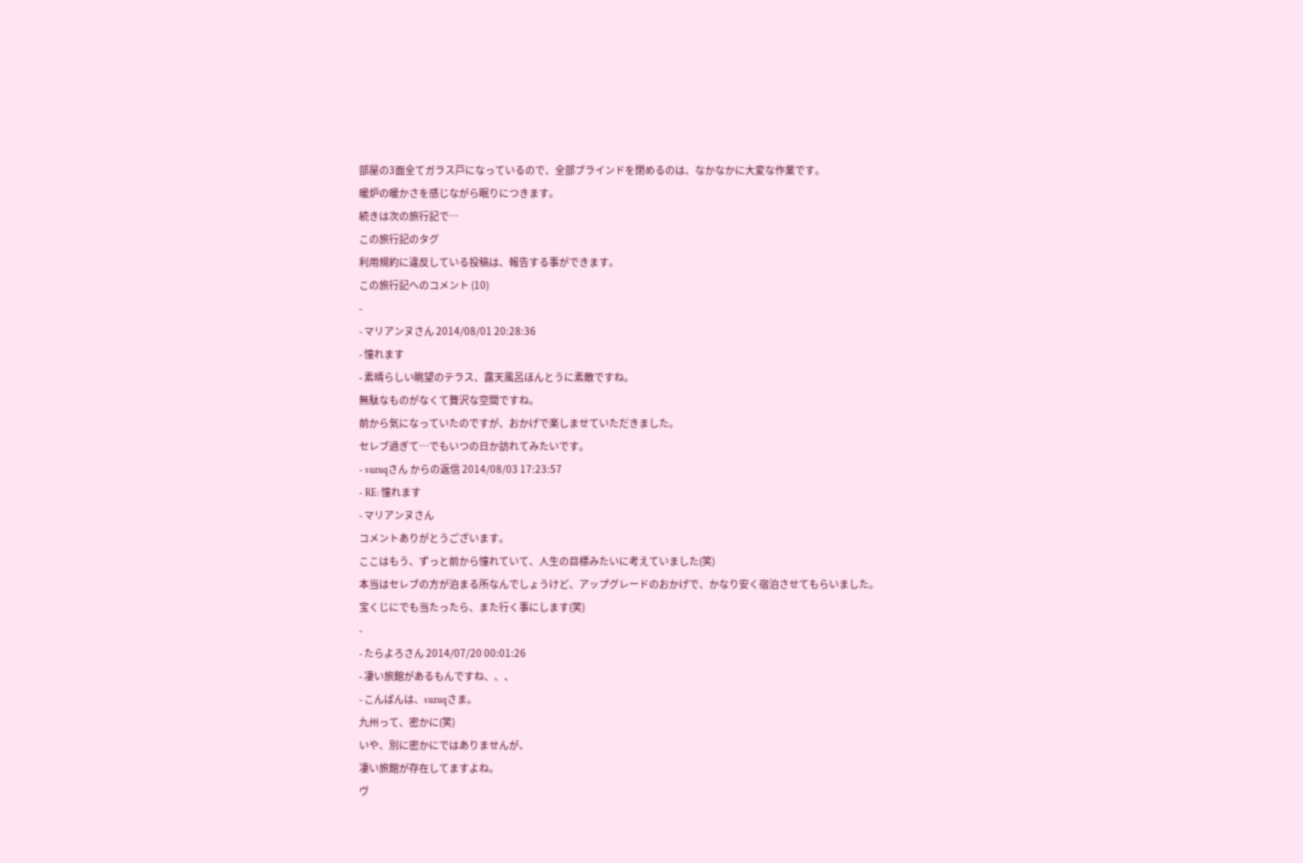部屋の3面全てガラス戸になっているので、全部ブラインドを閉めるのは、なかなかに大変な作業です。
暖炉の暖かさを感じながら眠りにつきます。
続きは次の旅行記で…
この旅行記のタグ
利用規約に違反している投稿は、報告する事ができます。
この旅行記へのコメント (10)
-
- マリアンヌさん 2014/08/01 20:28:36
- 憧れます
- 素晴らしい眺望のテラス、露天風呂ほんとうに素敵ですね。
無駄なものがなくて贅沢な空間ですね。
前から気になっていたのですが、おかげで楽しませていただきました。
セレブ過ぎて…でもいつの日か訪れてみたいです。
- suzuqさん からの返信 2014/08/03 17:23:57
- RE: 憧れます
- マリアンヌさん
コメントありがとうございます。
ここはもう、ずっと前から憧れていて、人生の目標みたいに考えていました(笑)
本当はセレブの方が泊まる所なんでしょうけど、アップグレードのおかげで、かなり安く宿泊させてもらいました。
宝くじにでも当たったら、また行く事にします(笑)
-
- たらよろさん 2014/07/20 00:01:26
- 凄い旅館があるもんですね、、、
- こんばんは、suzuqさま。
九州って、密かに(笑)
いや、別に密かにではありませんが、
凄い旅館が存在してますよね。
ヴ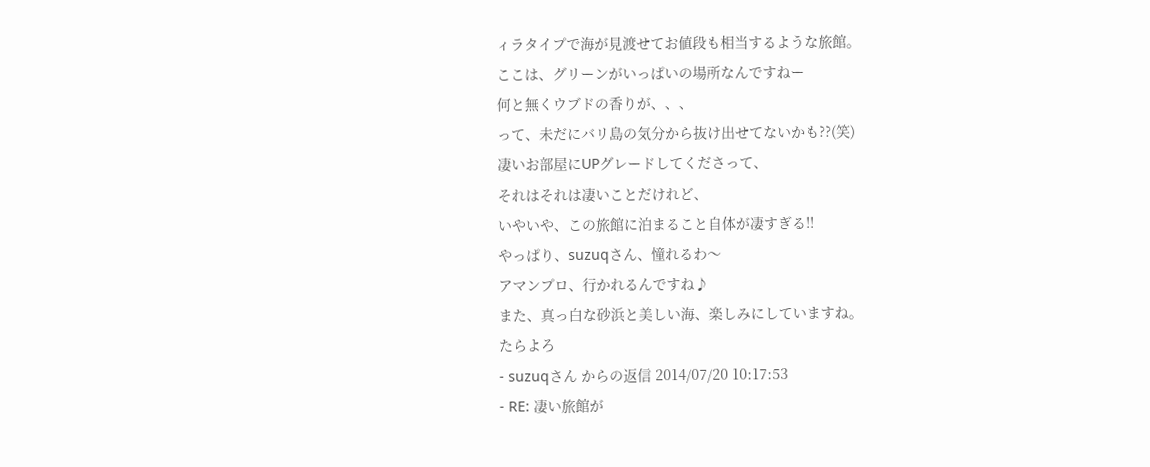ィラタイプで海が見渡せてお値段も相当するような旅館。
ここは、グリーンがいっぱいの場所なんですねー
何と無くウブドの香りが、、、
って、未だにバリ島の気分から抜け出せてないかも??(笑)
凄いお部屋にUPグレードしてくださって、
それはそれは凄いことだけれど、
いやいや、この旅館に泊まること自体が凄すぎる!!
やっぱり、suzuqさん、憧れるわ〜
アマンプロ、行かれるんですね♪
また、真っ白な砂浜と美しい海、楽しみにしていますね。
たらよろ
- suzuqさん からの返信 2014/07/20 10:17:53
- RE: 凄い旅館が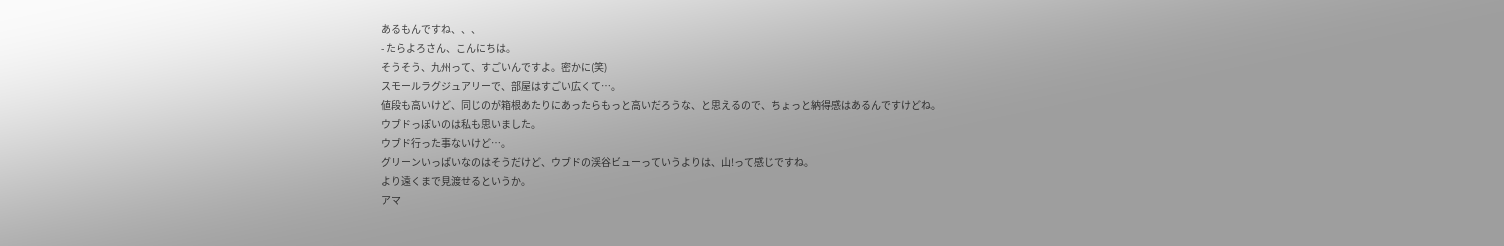あるもんですね、、、
- たらよろさん、こんにちは。
そうそう、九州って、すごいんですよ。密かに(笑)
スモールラグジュアリーで、部屋はすごい広くて…。
値段も高いけど、同じのが箱根あたりにあったらもっと高いだろうな、と思えるので、ちょっと納得感はあるんですけどね。
ウブドっぽいのは私も思いました。
ウブド行った事ないけど…。
グリーンいっぱいなのはそうだけど、ウブドの渓谷ビューっていうよりは、山!って感じですね。
より遠くまで見渡せるというか。
アマ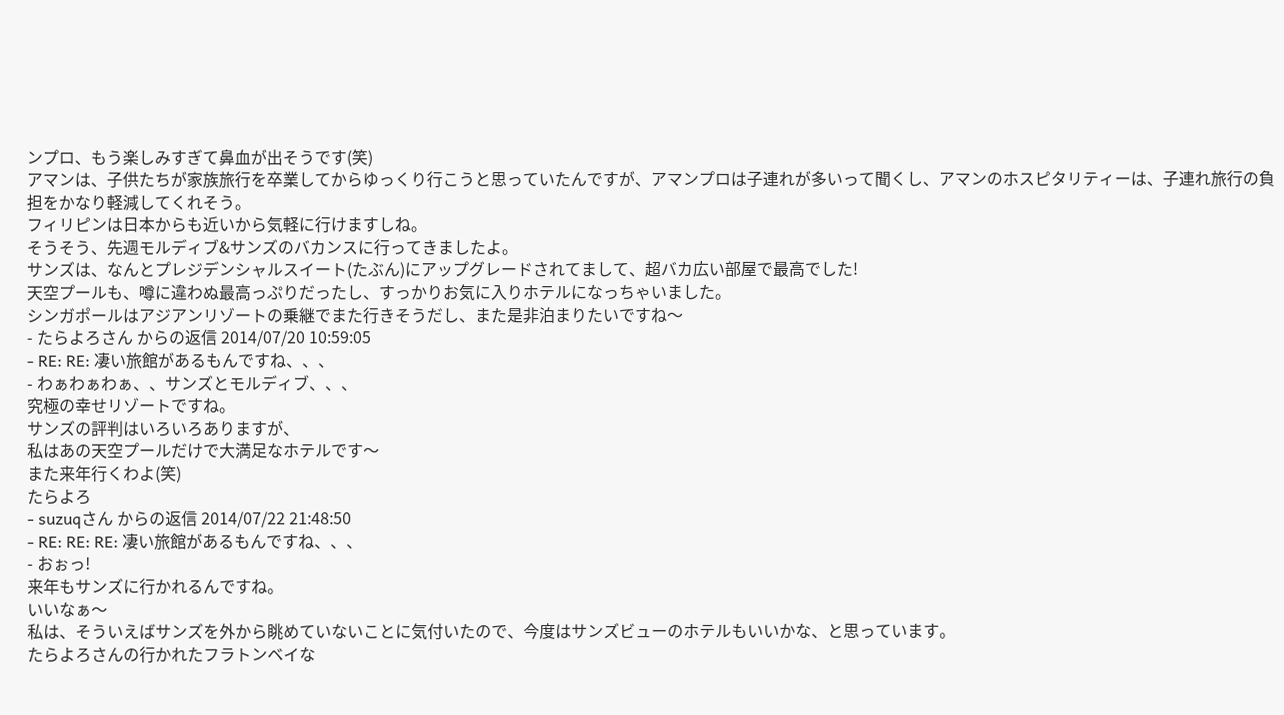ンプロ、もう楽しみすぎて鼻血が出そうです(笑)
アマンは、子供たちが家族旅行を卒業してからゆっくり行こうと思っていたんですが、アマンプロは子連れが多いって聞くし、アマンのホスピタリティーは、子連れ旅行の負担をかなり軽減してくれそう。
フィリピンは日本からも近いから気軽に行けますしね。
そうそう、先週モルディブ&サンズのバカンスに行ってきましたよ。
サンズは、なんとプレジデンシャルスイート(たぶん)にアップグレードされてまして、超バカ広い部屋で最高でした!
天空プールも、噂に違わぬ最高っぷりだったし、すっかりお気に入りホテルになっちゃいました。
シンガポールはアジアンリゾートの乗継でまた行きそうだし、また是非泊まりたいですね〜
- たらよろさん からの返信 2014/07/20 10:59:05
- RE: RE: 凄い旅館があるもんですね、、、
- わぁわぁわぁ、、サンズとモルディブ、、、
究極の幸せリゾートですね。
サンズの評判はいろいろありますが、
私はあの天空プールだけで大満足なホテルです〜
また来年行くわよ(笑)
たらよろ
- suzuqさん からの返信 2014/07/22 21:48:50
- RE: RE: RE: 凄い旅館があるもんですね、、、
- おぉっ!
来年もサンズに行かれるんですね。
いいなぁ〜
私は、そういえばサンズを外から眺めていないことに気付いたので、今度はサンズビューのホテルもいいかな、と思っています。
たらよろさんの行かれたフラトンベイな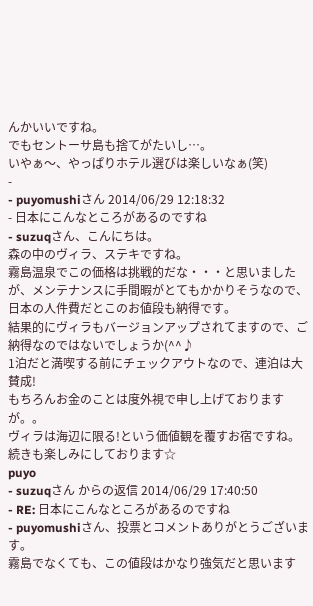んかいいですね。
でもセントーサ島も捨てがたいし…。
いやぁ〜、やっぱりホテル選びは楽しいなぁ(笑)
-
- puyomushiさん 2014/06/29 12:18:32
- 日本にこんなところがあるのですね
- suzuqさん、こんにちは。
森の中のヴィラ、ステキですね。
霧島温泉でこの価格は挑戦的だな・・・と思いましたが、メンテナンスに手間暇がとてもかかりそうなので、日本の人件費だとこのお値段も納得です。
結果的にヴィラもバージョンアップされてますので、ご納得なのではないでしょうか(^^♪
1泊だと満喫する前にチェックアウトなので、連泊は大賛成!
もちろんお金のことは度外視で申し上げておりますが。。
ヴィラは海辺に限る!という価値観を覆すお宿ですね。
続きも楽しみにしております☆
puyo
- suzuqさん からの返信 2014/06/29 17:40:50
- RE: 日本にこんなところがあるのですね
- puyomushiさん、投票とコメントありがとうございます。
霧島でなくても、この値段はかなり強気だと思います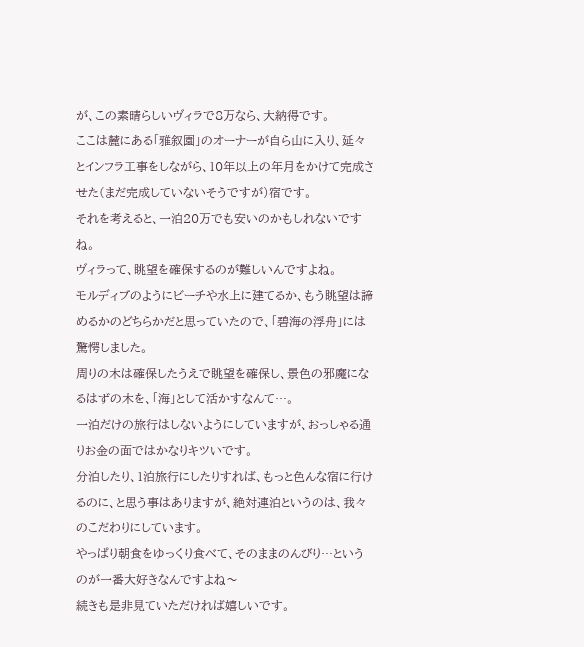が、この素晴らしいヴィラで8万なら、大納得です。
ここは麓にある「雅叙園」のオーナーが自ら山に入り、延々とインフラ工事をしながら、10年以上の年月をかけて完成させた(まだ完成していないそうですが)宿です。
それを考えると、一泊20万でも安いのかもしれないですね。
ヴィラって、眺望を確保するのが難しいんですよね。
モルディブのようにビーチや水上に建てるか、もう眺望は諦めるかのどちらかだと思っていたので、「碧海の浮舟」には驚愕しました。
周りの木は確保したうえで眺望を確保し、景色の邪魔になるはずの木を、「海」として活かすなんて…。
一泊だけの旅行はしないようにしていますが、おっしゃる通りお金の面ではかなりキツいです。
分泊したり、1泊旅行にしたりすれば、もっと色んな宿に行けるのに、と思う事はありますが、絶対連泊というのは、我々のこだわりにしています。
やっぱり朝食をゆっくり食べて、そのままのんびり…というのが一番大好きなんですよね〜
続きも是非見ていただければ嬉しいです。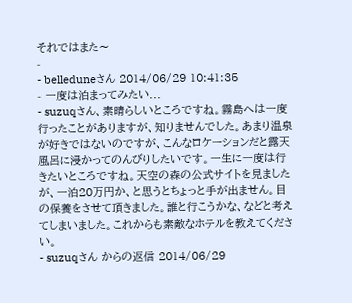それではまた〜
-
- belleduneさん 2014/06/29 10:41:35
- 一度は泊まってみたい...
- suzuqさん、素晴らしいところですね。霧島へは一度行ったことがありますが、知りませんでした。あまり温泉が好きではないのですが、こんなロケーションだと露天風呂に浸かってのんびりしたいです。一生に一度は行きたいところですね。天空の森の公式サイトを見ましたが、一泊20万円か、と思うとちょっと手が出ません。目の保養をさせて頂きました。誰と行こうかな、などと考えてしまいました。これからも素敵なホテルを教えてください。
- suzuqさん からの返信 2014/06/29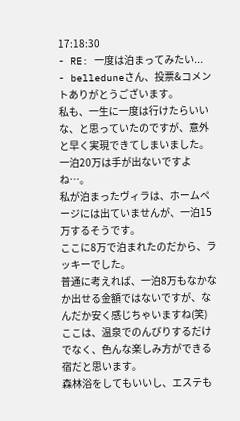17:18:30
- RE: 一度は泊まってみたい...
- belleduneさん、投票&コメントありがとうございます。
私も、一生に一度は行けたらいいな、と思っていたのですが、意外と早く実現できてしまいました。
一泊20万は手が出ないですよね…。
私が泊まったヴィラは、ホームページには出ていませんが、一泊15万するそうです。
ここに8万で泊まれたのだから、ラッキーでした。
普通に考えれば、一泊8万もなかなか出せる金額ではないですが、なんだか安く感じちゃいますね(笑)
ここは、温泉でのんびりするだけでなく、色んな楽しみ方ができる宿だと思います。
森林浴をしてもいいし、エステも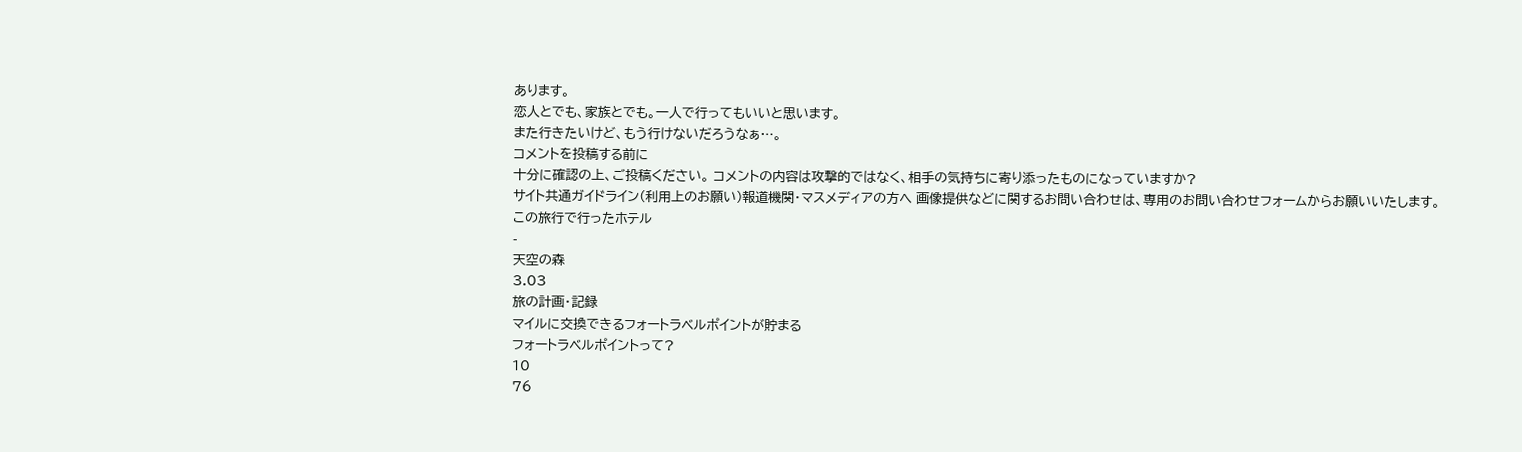あります。
恋人とでも、家族とでも。一人で行ってもいいと思います。
また行きたいけど、もう行けないだろうなぁ…。
コメントを投稿する前に
十分に確認の上、ご投稿ください。 コメントの内容は攻撃的ではなく、相手の気持ちに寄り添ったものになっていますか?
サイト共通ガイドライン(利用上のお願い)報道機関・マスメディアの方へ 画像提供などに関するお問い合わせは、専用のお問い合わせフォームからお願いいたします。
この旅行で行ったホテル
-
天空の森
3.03
旅の計画・記録
マイルに交換できるフォートラベルポイントが貯まる
フォートラベルポイントって?
10
76